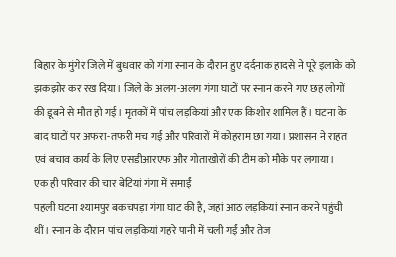बिहार के मुंगेर जिले में बुधवार को गंगा स्नान के दौरान हुए दर्दनाक हादसे ने पूरे इलाके को झकझोर कर रख दिया। जिले के अलग-अलग गंगा घाटों पर स्नान करने गए छह लोगों की डूबने से मौत हो गई। मृतकों में पांच लड़कियां और एक किशोर शामिल हैं। घटना के बाद घाटों पर अफरा-तफरी मच गई और परिवारों में कोहराम छा गया। प्रशासन ने राहत एवं बचाव कार्य के लिए एसडीआरएफ और गोताखोरों की टीम को मौके पर लगाया।
एक ही परिवार की चार बेटियां गंगा में समाईं
पहली घटना श्यामपुर बकचपड़ा गंगा घाट की है, जहां आठ लड़कियां स्नान करने पहुंची थीं। स्नान के दौरान पांच लड़कियां गहरे पानी में चली गईं और तेज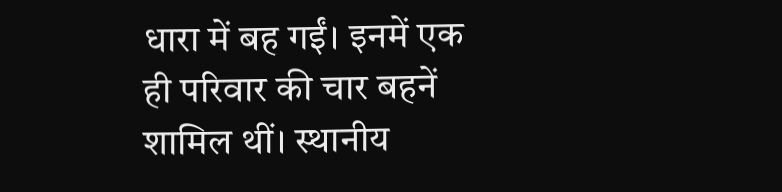धारा में बह गईं। इनमें एक ही परिवार की चार बहनें शामिल थीं। स्थानीय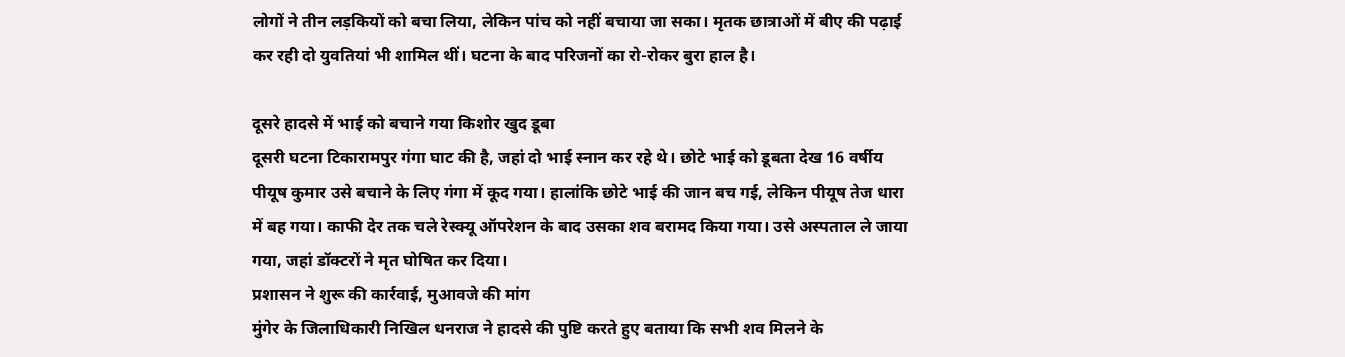लोगों ने तीन लड़कियों को बचा लिया, लेकिन पांच को नहीं बचाया जा सका। मृतक छात्राओं में बीए की पढ़ाई कर रही दो युवतियां भी शामिल थीं। घटना के बाद परिजनों का रो-रोकर बुरा हाल है।

दूसरे हादसे में भाई को बचाने गया किशोर खुद डूबा
दूसरी घटना टिकारामपुर गंगा घाट की है, जहां दो भाई स्नान कर रहे थे। छोटे भाई को डूबता देख 16 वर्षीय पीयूष कुमार उसे बचाने के लिए गंगा में कूद गया। हालांकि छोटे भाई की जान बच गई, लेकिन पीयूष तेज धारा में बह गया। काफी देर तक चले रेस्क्यू ऑपरेशन के बाद उसका शव बरामद किया गया। उसे अस्पताल ले जाया गया, जहां डॉक्टरों ने मृत घोषित कर दिया।
प्रशासन ने शुरू की कार्रवाई, मुआवजे की मांग
मुंगेर के जिलाधिकारी निखिल धनराज ने हादसे की पुष्टि करते हुए बताया कि सभी शव मिलने के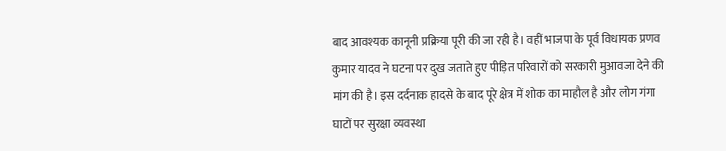बाद आवश्यक कानूनी प्रक्रिया पूरी की जा रही है। वहीं भाजपा के पूर्व विधायक प्रणव कुमार यादव ने घटना पर दुख जताते हुए पीड़ित परिवारों को सरकारी मुआवजा देने की मांग की है। इस दर्दनाक हादसे के बाद पूरे क्षेत्र में शोक का माहौल है और लोग गंगा घाटों पर सुरक्षा व्यवस्था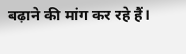बढ़ाने की मांग कर रहे हैं।